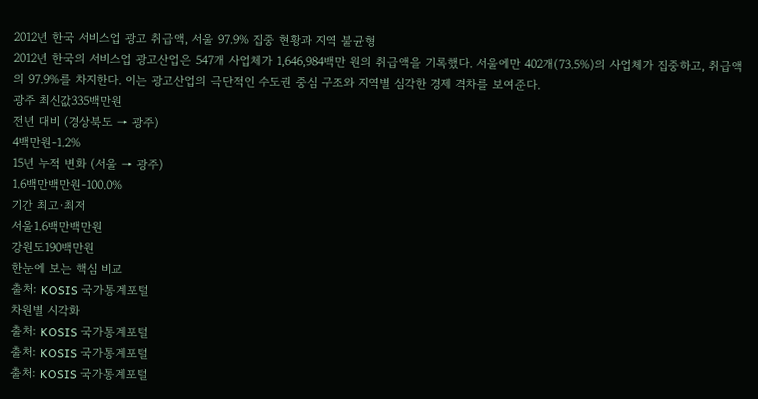2012년 한국 서비스업 광고 취급액, 서울 97.9% 집중 현황과 지역 불균형
2012년 한국의 서비스업 광고산업은 547개 사업체가 1,646,984백만 원의 취급액을 기록했다. 서울에만 402개(73.5%)의 사업체가 집중하고, 취급액의 97.9%를 차지한다. 이는 광고산업의 극단적인 수도권 중심 구조와 지역별 심각한 경제 격차를 보여준다.
광주 최신값335백만원
전년 대비 (경상북도 → 광주)
4백만원-1.2%
15년 누적 변화 (서울 → 광주)
1.6백만백만원-100.0%
기간 최고·최저
서울1.6백만백만원
강원도190백만원
한눈에 보는 핵심 비교
출처: KOSIS 국가통계포털
차원별 시각화
출처: KOSIS 국가통계포털
출처: KOSIS 국가통계포털
출처: KOSIS 국가통계포털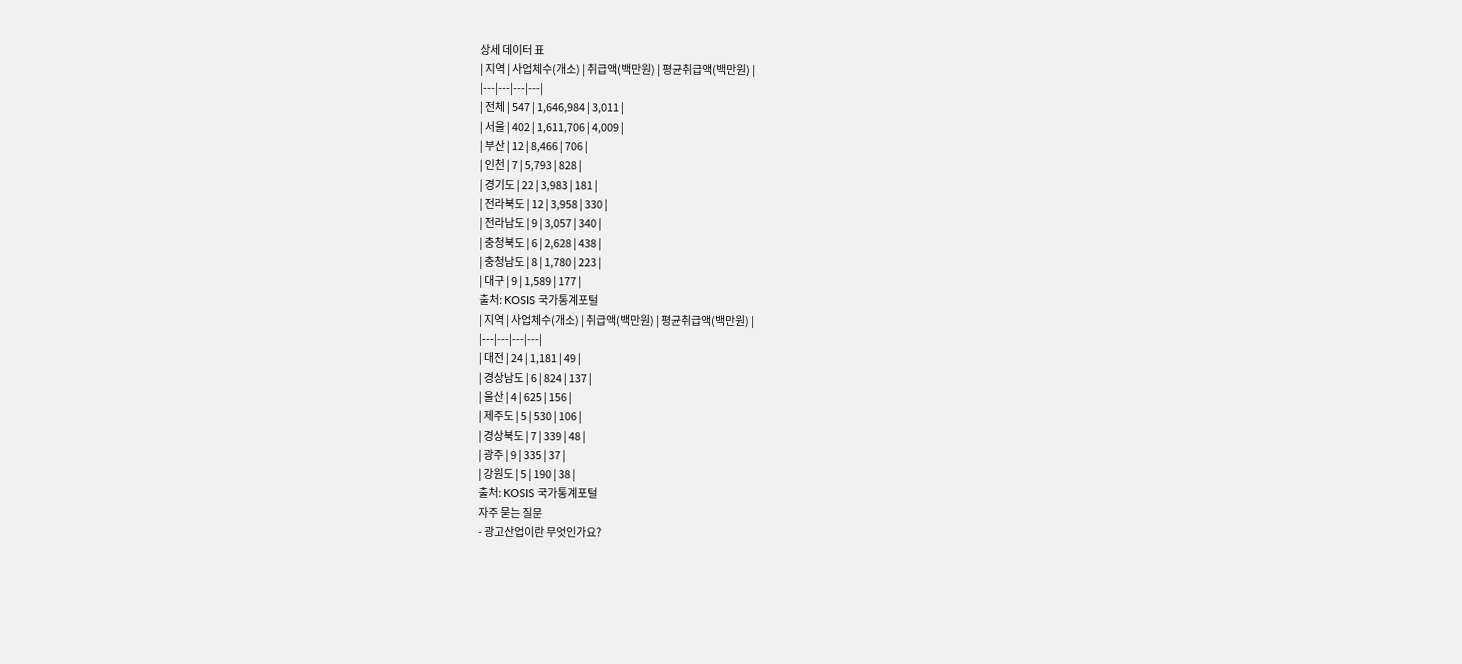상세 데이터 표
| 지역 | 사업체수(개소) | 취급액(백만원) | 평균취급액(백만원) |
|---|---|---|---|
| 전체 | 547 | 1,646,984 | 3,011 |
| 서울 | 402 | 1,611,706 | 4,009 |
| 부산 | 12 | 8,466 | 706 |
| 인천 | 7 | 5,793 | 828 |
| 경기도 | 22 | 3,983 | 181 |
| 전라북도 | 12 | 3,958 | 330 |
| 전라남도 | 9 | 3,057 | 340 |
| 충청북도 | 6 | 2,628 | 438 |
| 충청남도 | 8 | 1,780 | 223 |
| 대구 | 9 | 1,589 | 177 |
출처: KOSIS 국가통계포털
| 지역 | 사업체수(개소) | 취급액(백만원) | 평균취급액(백만원) |
|---|---|---|---|
| 대전 | 24 | 1,181 | 49 |
| 경상남도 | 6 | 824 | 137 |
| 울산 | 4 | 625 | 156 |
| 제주도 | 5 | 530 | 106 |
| 경상북도 | 7 | 339 | 48 |
| 광주 | 9 | 335 | 37 |
| 강원도 | 5 | 190 | 38 |
출처: KOSIS 국가통계포털
자주 묻는 질문
- 광고산업이란 무엇인가요?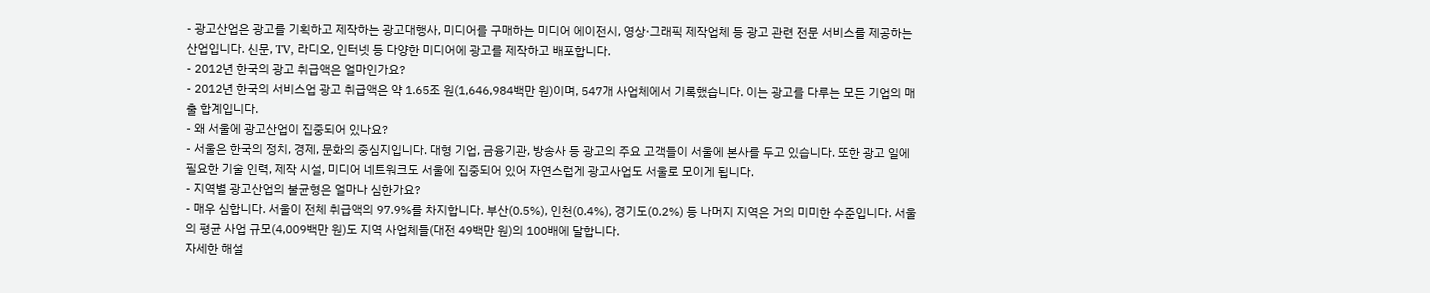- 광고산업은 광고를 기획하고 제작하는 광고대행사, 미디어를 구매하는 미디어 에이전시, 영상·그래픽 제작업체 등 광고 관련 전문 서비스를 제공하는 산업입니다. 신문, TV, 라디오, 인터넷 등 다양한 미디어에 광고를 제작하고 배포합니다.
- 2012년 한국의 광고 취급액은 얼마인가요?
- 2012년 한국의 서비스업 광고 취급액은 약 1.65조 원(1,646,984백만 원)이며, 547개 사업체에서 기록했습니다. 이는 광고를 다루는 모든 기업의 매출 합계입니다.
- 왜 서울에 광고산업이 집중되어 있나요?
- 서울은 한국의 정치, 경제, 문화의 중심지입니다. 대형 기업, 금융기관, 방송사 등 광고의 주요 고객들이 서울에 본사를 두고 있습니다. 또한 광고 일에 필요한 기술 인력, 제작 시설, 미디어 네트워크도 서울에 집중되어 있어 자연스럽게 광고사업도 서울로 모이게 됩니다.
- 지역별 광고산업의 불균형은 얼마나 심한가요?
- 매우 심합니다. 서울이 전체 취급액의 97.9%를 차지합니다. 부산(0.5%), 인천(0.4%), 경기도(0.2%) 등 나머지 지역은 거의 미미한 수준입니다. 서울의 평균 사업 규모(4,009백만 원)도 지역 사업체들(대전 49백만 원)의 100배에 달합니다.
자세한 해설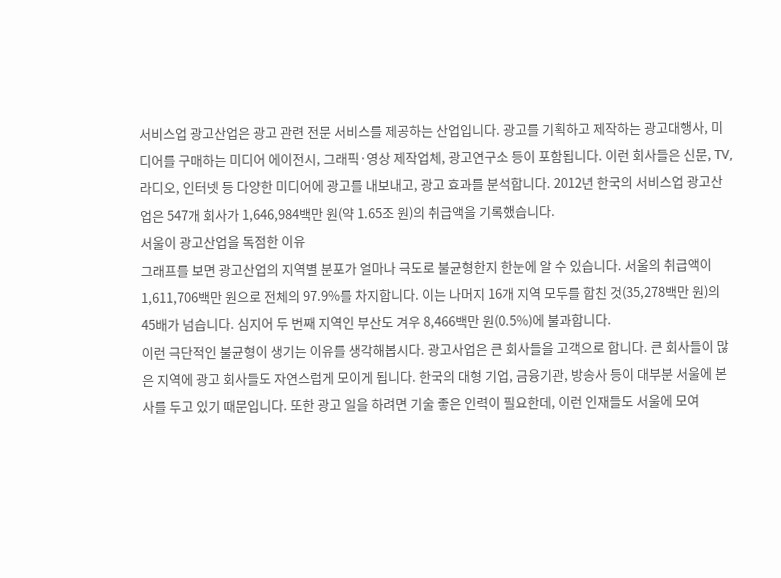서비스업 광고산업은 광고 관련 전문 서비스를 제공하는 산업입니다. 광고를 기획하고 제작하는 광고대행사, 미디어를 구매하는 미디어 에이전시, 그래픽·영상 제작업체, 광고연구소 등이 포함됩니다. 이런 회사들은 신문, TV, 라디오, 인터넷 등 다양한 미디어에 광고를 내보내고, 광고 효과를 분석합니다. 2012년 한국의 서비스업 광고산업은 547개 회사가 1,646,984백만 원(약 1.65조 원)의 취급액을 기록했습니다.
서울이 광고산업을 독점한 이유
그래프를 보면 광고산업의 지역별 분포가 얼마나 극도로 불균형한지 한눈에 알 수 있습니다. 서울의 취급액이 1,611,706백만 원으로 전체의 97.9%를 차지합니다. 이는 나머지 16개 지역 모두를 합친 것(35,278백만 원)의 45배가 넘습니다. 심지어 두 번째 지역인 부산도 겨우 8,466백만 원(0.5%)에 불과합니다.
이런 극단적인 불균형이 생기는 이유를 생각해봅시다. 광고사업은 큰 회사들을 고객으로 합니다. 큰 회사들이 많은 지역에 광고 회사들도 자연스럽게 모이게 됩니다. 한국의 대형 기업, 금융기관, 방송사 등이 대부분 서울에 본사를 두고 있기 때문입니다. 또한 광고 일을 하려면 기술 좋은 인력이 필요한데, 이런 인재들도 서울에 모여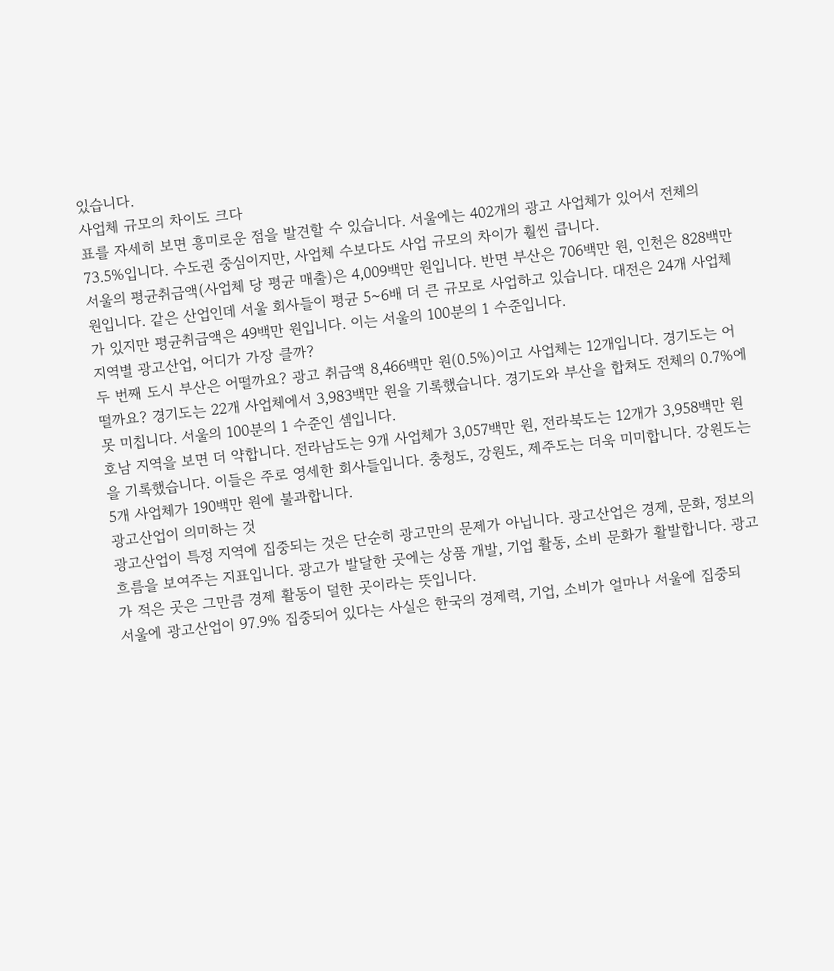있습니다.
사업체 규모의 차이도 크다
표를 자세히 보면 흥미로운 점을 발견할 수 있습니다. 서울에는 402개의 광고 사업체가 있어서 전체의 73.5%입니다. 수도권 중심이지만, 사업체 수보다도 사업 규모의 차이가 훨씬 큽니다.
서울의 평균취급액(사업체 당 평균 매출)은 4,009백만 원입니다. 반면 부산은 706백만 원, 인천은 828백만 원입니다. 같은 산업인데 서울 회사들이 평균 5~6배 더 큰 규모로 사업하고 있습니다. 대전은 24개 사업체가 있지만 평균취급액은 49백만 원입니다. 이는 서울의 100분의 1 수준입니다.
지역별 광고산업, 어디가 가장 클까?
두 번째 도시 부산은 어떨까요? 광고 취급액 8,466백만 원(0.5%)이고 사업체는 12개입니다. 경기도는 어떨까요? 경기도는 22개 사업체에서 3,983백만 원을 기록했습니다. 경기도와 부산을 합쳐도 전체의 0.7%에 못 미칩니다. 서울의 100분의 1 수준인 셈입니다.
호남 지역을 보면 더 약합니다. 전라남도는 9개 사업체가 3,057백만 원, 전라북도는 12개가 3,958백만 원을 기록했습니다. 이들은 주로 영세한 회사들입니다. 충청도, 강원도, 제주도는 더욱 미미합니다. 강원도는 5개 사업체가 190백만 원에 불과합니다.
광고산업이 의미하는 것
광고산업이 특정 지역에 집중되는 것은 단순히 광고만의 문제가 아닙니다. 광고산업은 경제, 문화, 정보의 흐름을 보여주는 지표입니다. 광고가 발달한 곳에는 상품 개발, 기업 활동, 소비 문화가 활발합니다. 광고가 적은 곳은 그만큼 경제 활동이 덜한 곳이라는 뜻입니다.
서울에 광고산업이 97.9% 집중되어 있다는 사실은 한국의 경제력, 기업, 소비가 얼마나 서울에 집중되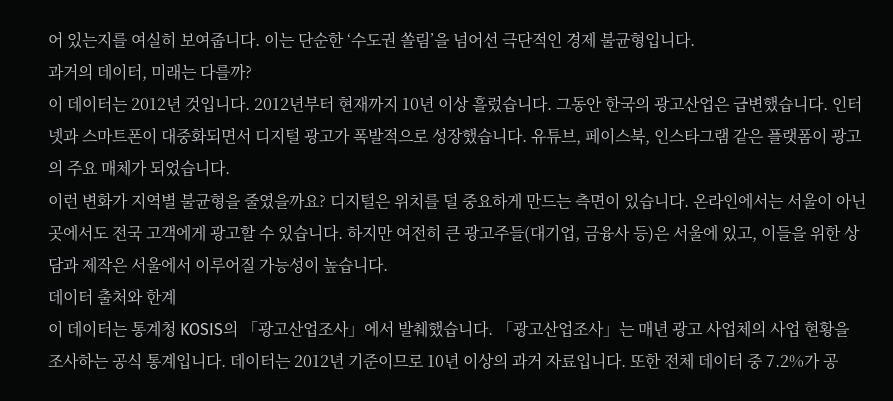어 있는지를 여실히 보여줍니다. 이는 단순한 ‘수도권 쏠림’을 넘어선 극단적인 경제 불균형입니다.
과거의 데이터, 미래는 다를까?
이 데이터는 2012년 것입니다. 2012년부터 현재까지 10년 이상 흘렀습니다. 그동안 한국의 광고산업은 급변했습니다. 인터넷과 스마트폰이 대중화되면서 디지털 광고가 폭발적으로 성장했습니다. 유튜브, 페이스북, 인스타그램 같은 플랫폼이 광고의 주요 매체가 되었습니다.
이런 변화가 지역별 불균형을 줄였을까요? 디지털은 위치를 덜 중요하게 만드는 측면이 있습니다. 온라인에서는 서울이 아닌 곳에서도 전국 고객에게 광고할 수 있습니다. 하지만 여전히 큰 광고주들(대기업, 금융사 등)은 서울에 있고, 이들을 위한 상담과 제작은 서울에서 이루어질 가능성이 높습니다.
데이터 출처와 한계
이 데이터는 통계청 KOSIS의 「광고산업조사」에서 발췌했습니다. 「광고산업조사」는 매년 광고 사업체의 사업 현황을 조사하는 공식 통계입니다. 데이터는 2012년 기준이므로 10년 이상의 과거 자료입니다. 또한 전체 데이터 중 7.2%가 공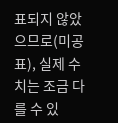표되지 않았으므로(미공표), 실제 수치는 조금 다를 수 있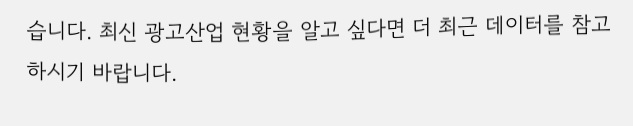습니다. 최신 광고산업 현황을 알고 싶다면 더 최근 데이터를 참고하시기 바랍니다.